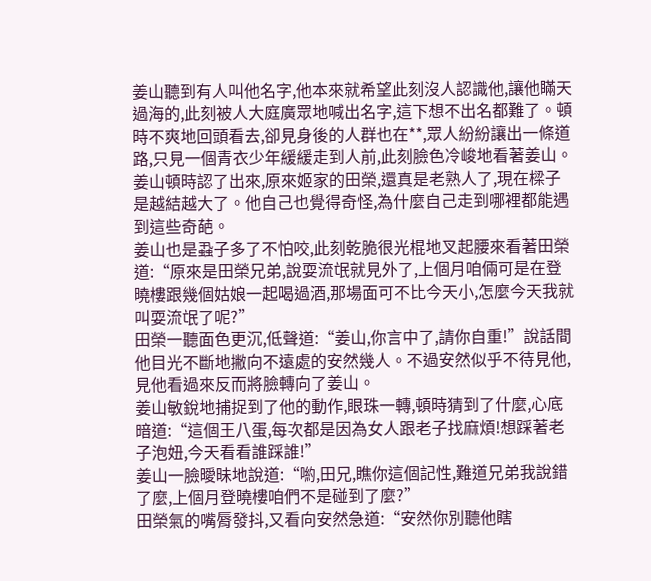姜山聽到有人叫他名字,他本來就希望此刻沒人認識他,讓他瞞天過海的,此刻被人大庭廣眾地喊出名字,這下想不出名都難了。頓時不爽地回頭看去,卻見身後的人群也在**,眾人紛紛讓出一條道路,只見一個青衣少年緩緩走到人前,此刻臉色冷峻地看著姜山。
姜山頓時認了出來,原來姬家的田榮,還真是老熟人了,現在樑子是越結越大了。他自己也覺得奇怪,為什麼自己走到哪裡都能遇到這些奇葩。
姜山也是蝨子多了不怕咬,此刻乾脆很光棍地叉起腰來看著田榮道:“原來是田榮兄弟,說耍流氓就見外了,上個月咱倆可是在登曉樓跟幾個姑娘一起喝過酒,那場面可不比今天小,怎麼今天我就叫耍流氓了呢?”
田榮一聽面色更沉,低聲道:“姜山,你言中了,請你自重!”說話間他目光不斷地撇向不遠處的安然幾人。不過安然似乎不待見他,見他看過來反而將臉轉向了姜山。
姜山敏銳地捕捉到了他的動作,眼珠一轉,頓時猜到了什麼,心底暗道:“這個王八蛋,每次都是因為女人跟老子找麻煩!想踩著老子泡妞,今天看看誰踩誰!”
姜山一臉曖昧地說道:“喲,田兄,瞧你這個記性,難道兄弟我說錯了麼,上個月登曉樓咱們不是碰到了麼?”
田榮氣的嘴脣發抖,又看向安然急道:“安然你別聽他瞎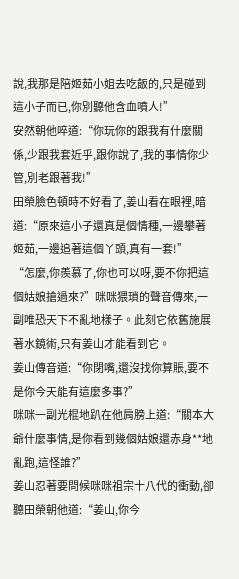說,我那是陪姬茹小姐去吃飯的,只是碰到這小子而已,你別聽他含血噴人!”
安然朝他啐道:“你玩你的跟我有什麼關係,少跟我套近乎,跟你說了,我的事情你少管,別老跟著我!”
田榮臉色頓時不好看了,姜山看在眼裡,暗道:“原來這小子還真是個情種,一邊攀著姬茹,一邊追著這個丫頭,真有一套!”
“怎麼,你羨慕了,你也可以呀,要不你把這個姑娘搶過來?”咪咪猥瑣的聲音傳來,一副唯恐天下不亂地樣子。此刻它依舊施展著水鏡術,只有姜山才能看到它。
姜山傳音道:“你閉嘴,還沒找你算賬,要不是你今天能有這麼多事?”
咪咪一副光棍地趴在他肩膀上道:“關本大爺什麼事情,是你看到幾個姑娘還赤身**地亂跑,這怪誰?”
姜山忍著要問候咪咪祖宗十八代的衝動,卻聽田榮朝他道:“姜山,你今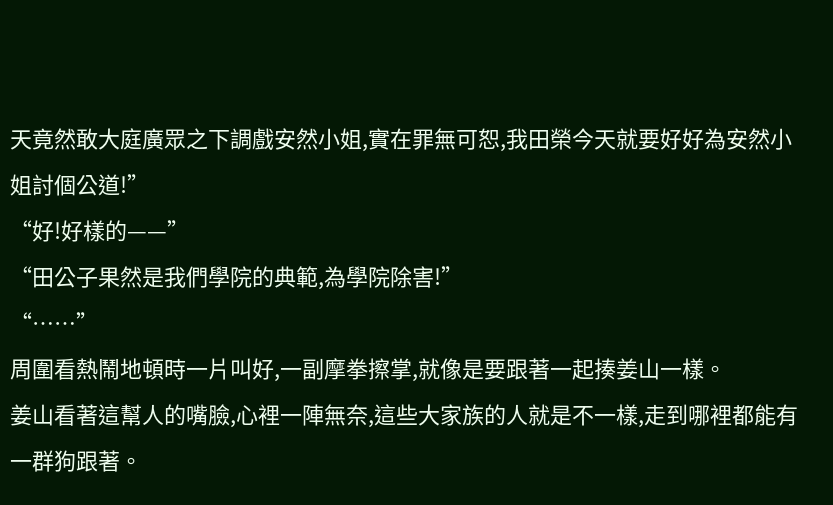天竟然敢大庭廣眾之下調戲安然小姐,實在罪無可恕,我田榮今天就要好好為安然小姐討個公道!”
“好!好樣的——”
“田公子果然是我們學院的典範,為學院除害!”
“……”
周圍看熱鬧地頓時一片叫好,一副摩拳擦掌,就像是要跟著一起揍姜山一樣。
姜山看著這幫人的嘴臉,心裡一陣無奈,這些大家族的人就是不一樣,走到哪裡都能有一群狗跟著。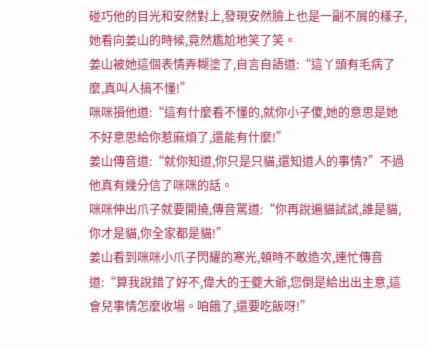碰巧他的目光和安然對上,發現安然臉上也是一副不屑的樣子,她看向姜山的時候,竟然尷尬地笑了笑。
姜山被她這個表情弄糊塗了,自言自語道:“這丫頭有毛病了麼,真叫人搞不懂!”
咪咪損他道:“這有什麼看不懂的,就你小子傻,她的意思是她不好意思給你惹麻煩了,還能有什麼!”
姜山傳音道:“就你知道,你只是只貓,還知道人的事情?”不過他真有幾分信了咪咪的話。
咪咪伸出爪子就要開撓,傳音罵道:“你再說遍貓試試,誰是貓,你才是貓,你全家都是貓!”
姜山看到咪咪小爪子閃耀的寒光,頓時不敢造次,連忙傳音道:“算我說錯了好不,偉大的壬夔大爺,您倒是給出出主意,這會兒事情怎麼收場。咱餓了,還要吃飯呀!”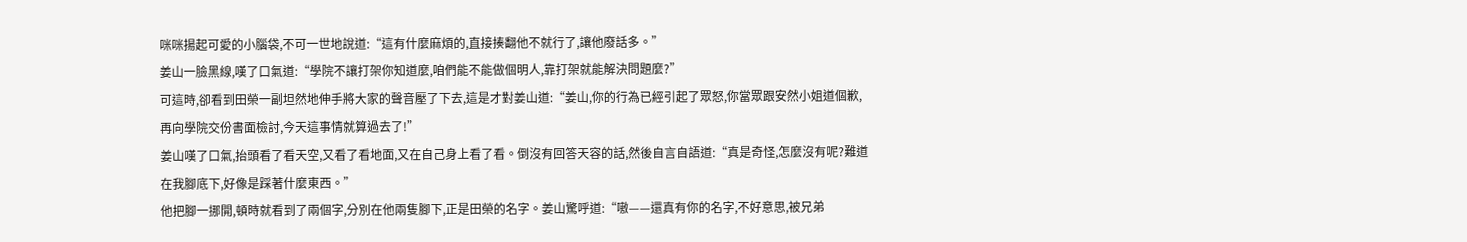咪咪揚起可愛的小腦袋,不可一世地說道:“這有什麼麻煩的,直接揍翻他不就行了,讓他廢話多。”
姜山一臉黑線,嘆了口氣道:“學院不讓打架你知道麼,咱們能不能做個明人,靠打架就能解決問題麼?”
可這時,卻看到田榮一副坦然地伸手將大家的聲音壓了下去,這是才對姜山道:“姜山,你的行為已經引起了眾怒,你當眾跟安然小姐道個歉,再向學院交份書面檢討,今天這事情就算過去了!”
姜山嘆了口氣,抬頭看了看天空,又看了看地面,又在自己身上看了看。倒沒有回答天容的話,然後自言自語道:“真是奇怪,怎麼沒有呢?難道在我腳底下,好像是踩著什麼東西。”
他把腳一挪開,頓時就看到了兩個字,分別在他兩隻腳下,正是田榮的名字。姜山驚呼道:“嗷——還真有你的名字,不好意思,被兄弟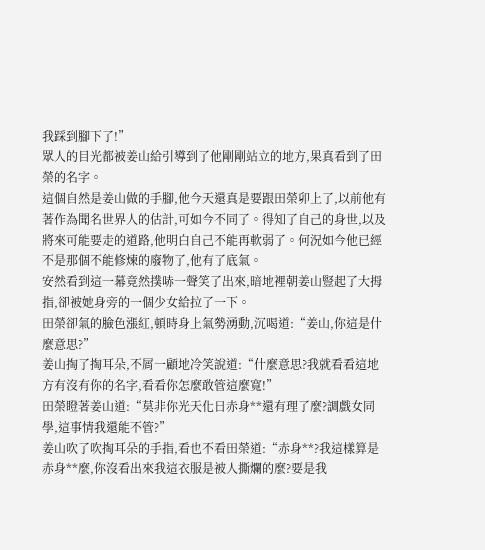我踩到腳下了!”
眾人的目光都被姜山給引導到了他剛剛站立的地方,果真看到了田榮的名字。
這個自然是姜山做的手腳,他今天還真是要跟田榮卯上了,以前他有著作為聞名世界人的估計,可如今不同了。得知了自己的身世,以及將來可能要走的道路,他明白自己不能再軟弱了。何況如今他已經不是那個不能修煉的廢物了,他有了底氣。
安然看到這一幕竟然撲哧一聲笑了出來,暗地裡朝姜山豎起了大拇指,卻被她身旁的一個少女給拉了一下。
田榮卻氣的臉色漲紅,頓時身上氣勢湧動,沉喝道:“姜山,你這是什麼意思?”
姜山掏了掏耳朵,不屑一顧地冷笑說道:“什麼意思?我就看看這地方有沒有你的名字,看看你怎麼敢管這麼寬!”
田榮瞪著姜山道:“莫非你光天化日赤身**還有理了麼?調戲女同學,這事情我還能不管?”
姜山吹了吹掏耳朵的手指,看也不看田榮道:“赤身**?我這樣算是赤身**麼,你沒看出來我這衣服是被人撕爛的麼?要是我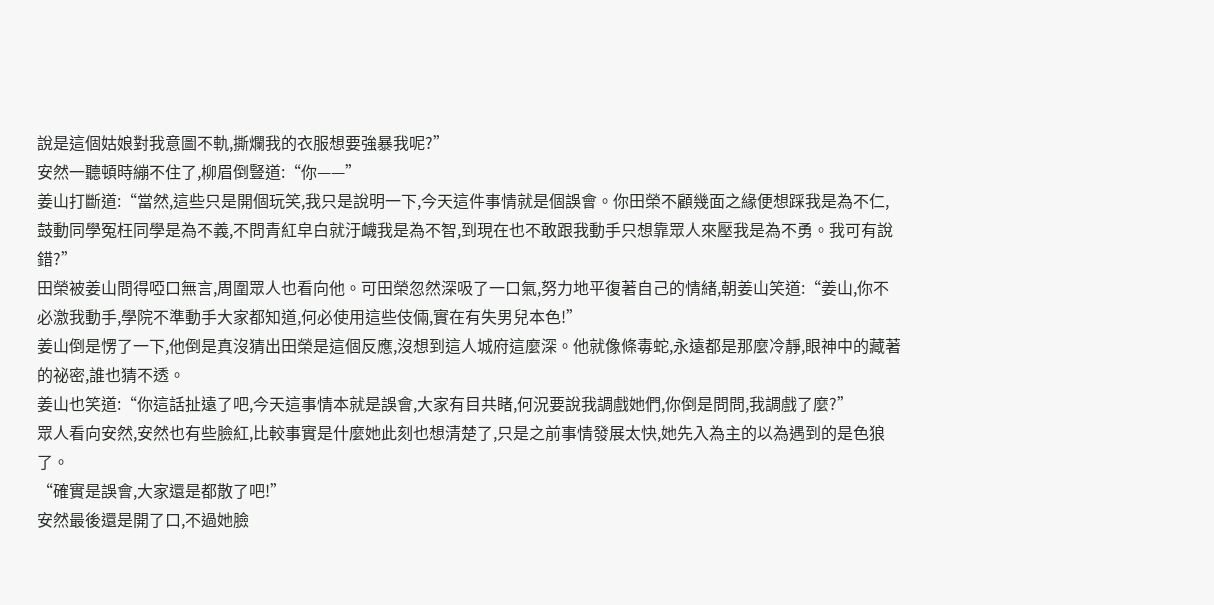說是這個姑娘對我意圖不軌,撕爛我的衣服想要強暴我呢?”
安然一聽頓時繃不住了,柳眉倒豎道:“你——”
姜山打斷道:“當然,這些只是開個玩笑,我只是說明一下,今天這件事情就是個誤會。你田榮不顧幾面之緣便想踩我是為不仁,鼓動同學冤枉同學是為不義,不問青紅皁白就汙衊我是為不智,到現在也不敢跟我動手只想靠眾人來壓我是為不勇。我可有說錯?”
田榮被姜山問得啞口無言,周圍眾人也看向他。可田榮忽然深吸了一口氣,努力地平復著自己的情緒,朝姜山笑道:“姜山,你不必激我動手,學院不準動手大家都知道,何必使用這些伎倆,實在有失男兒本色!”
姜山倒是愣了一下,他倒是真沒猜出田榮是這個反應,沒想到這人城府這麼深。他就像條毒蛇,永遠都是那麼冷靜,眼神中的藏著的祕密,誰也猜不透。
姜山也笑道:“你這話扯遠了吧,今天這事情本就是誤會,大家有目共睹,何況要說我調戲她們,你倒是問問,我調戲了麼?”
眾人看向安然,安然也有些臉紅,比較事實是什麼她此刻也想清楚了,只是之前事情發展太快,她先入為主的以為遇到的是色狼了。
“確實是誤會,大家還是都散了吧!”
安然最後還是開了口,不過她臉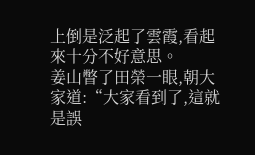上倒是泛起了雲霞,看起來十分不好意思。
姜山瞥了田榮一眼,朝大家道:“大家看到了,這就是誤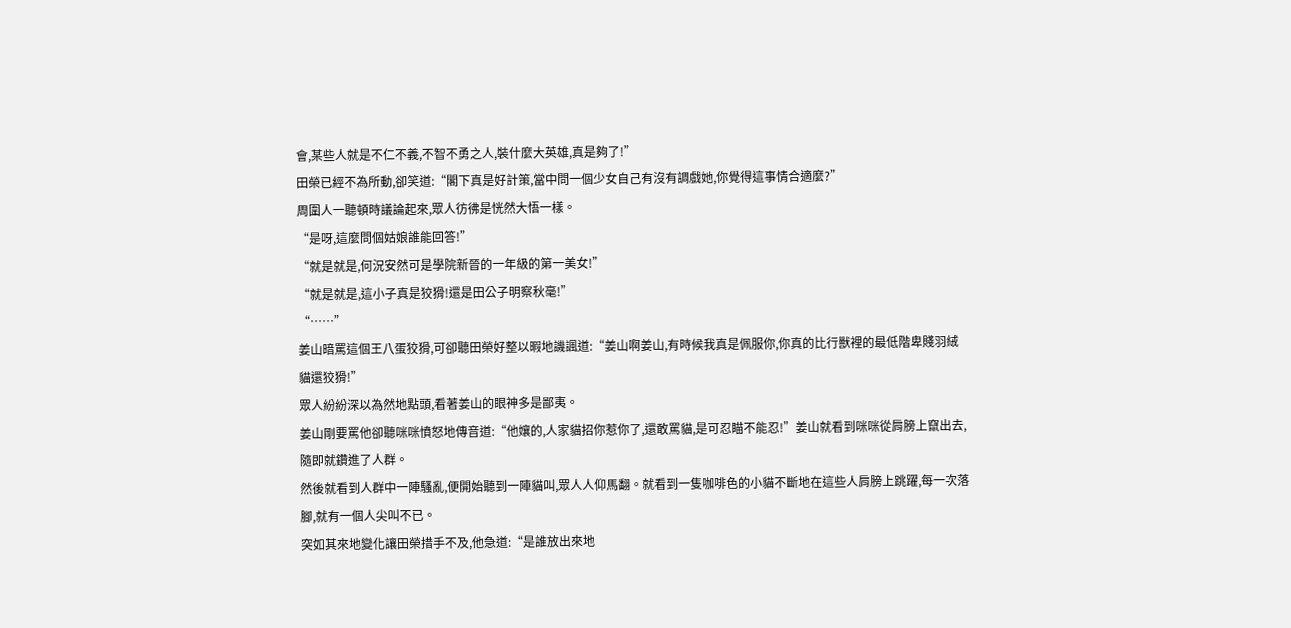會,某些人就是不仁不義,不智不勇之人,裝什麼大英雄,真是夠了!”
田榮已經不為所動,卻笑道:“閣下真是好計策,當中問一個少女自己有沒有調戲她,你覺得這事情合適麼?”
周圍人一聽頓時議論起來,眾人彷彿是恍然大悟一樣。
“是呀,這麼問個姑娘誰能回答!”
“就是就是,何況安然可是學院新晉的一年級的第一美女!”
“就是就是,這小子真是狡猾!還是田公子明察秋毫!”
“……”
姜山暗罵這個王八蛋狡猾,可卻聽田榮好整以暇地譏諷道:“姜山啊姜山,有時候我真是佩服你,你真的比行獸裡的最低階卑賤羽絨貓還狡猾!”
眾人紛紛深以為然地點頭,看著姜山的眼神多是鄙夷。
姜山剛要罵他卻聽咪咪憤怒地傳音道:“他孃的,人家貓招你惹你了,還敢罵貓,是可忍瞄不能忍!”姜山就看到咪咪從肩膀上竄出去,隨即就鑽進了人群。
然後就看到人群中一陣騷亂,便開始聽到一陣貓叫,眾人人仰馬翻。就看到一隻咖啡色的小貓不斷地在這些人肩膀上跳躍,每一次落腳,就有一個人尖叫不已。
突如其來地變化讓田榮措手不及,他急道:“是誰放出來地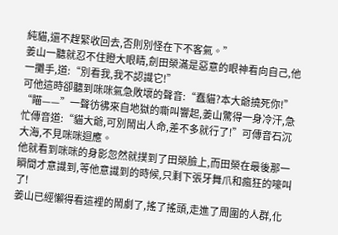純貓,還不趕緊收回去,否則別怪在下不客氣。”
姜山一聽就忍不住瞪大眼睛,劍田榮滿是惡意的眼神看向自己,他一攤手,道:“別看我,我不認識它!”
可他這時卻聽到咪咪氣急敗壞的聲音:“蠢貓?本大爺撓死你!”
“瞄——”一聲彷彿來自地獄的嘶叫響起,姜山驚得一身冷汗,急忙傳音道:“貓大爺,可別鬧出人命,差不多就行了!”可傳音石沉大海,不見咪咪迴應。
他就看到咪咪的身影忽然就撲到了田榮臉上,而田榮在最後那一瞬間才意識到,等他意識到的時候,只剩下張牙舞爪和瘋狂的嚎叫了!
姜山已經懶得看這裡的鬧劇了,搖了搖頭,走進了周圍的人群,化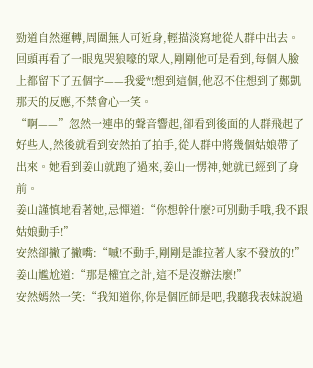勁道自然運轉,周圍無人可近身,輕描淡寫地從人群中出去。回頭再看了一眼鬼哭狼嚎的眾人,剛剛他可是看到,每個人臉上都留下了五個字——我愛*!想到這個,他忍不住想到了鄭凱那天的反應,不禁會心一笑。
“啊——”忽然一連串的聲音響起,卻看到後面的人群飛起了好些人,然後就看到安然拍了拍手,從人群中將幾個姑娘帶了出來。她看到姜山就跑了過來,姜山一愣神,她就已經到了身前。
姜山謹慎地看著她,忌憚道:“你想幹什麼?可別動手哦,我不跟姑娘動手!”
安然卻撇了撇嘴:“嘁!不動手,剛剛是誰拉著人家不發放的!”
姜山尷尬道:“那是權宜之計,這不是沒辦法麼!”
安然嫣然一笑:“我知道你,你是個匠師是吧,我聽我表妹說過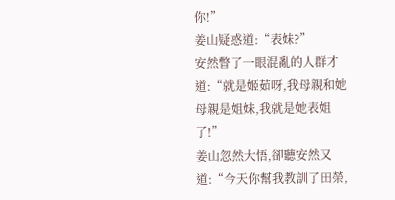你!”
姜山疑惑道:“表妹?”
安然瞥了一眼混亂的人群才道:“就是姬茹呀,我母親和她母親是姐妹,我就是她表姐了!”
姜山忽然大悟,卻聽安然又道:“今天你幫我教訓了田榮,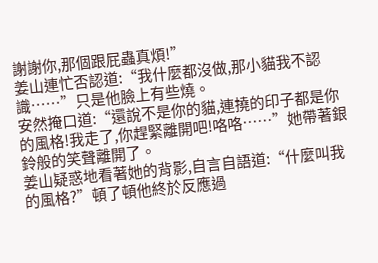謝謝你,那個跟屁蟲真煩!”
姜山連忙否認道:“我什麼都沒做,那小貓我不認識……”只是他臉上有些燒。
安然掩口道:“還說不是你的貓,連撓的印子都是你的風格!我走了,你趕緊離開吧!咯咯……”她帶著銀鈴般的笑聲離開了。
姜山疑惑地看著她的背影,自言自語道:“什麼叫我的風格?”頓了頓他終於反應過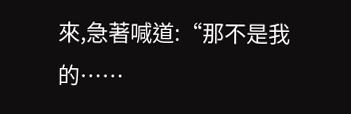來,急著喊道:“那不是我的……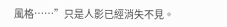風格……”只是人影已經消失不見。